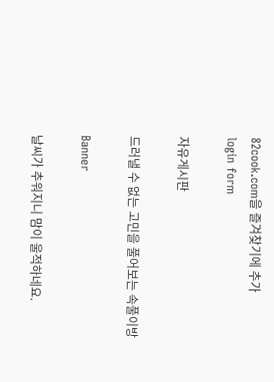82cook.com을 즐겨찾기에 추가
login form

자유게시판

드러낼 수 없는 고민을 풀어보는 속풀이방

Banner

날씨가 추워지니 맘이 울적하네요.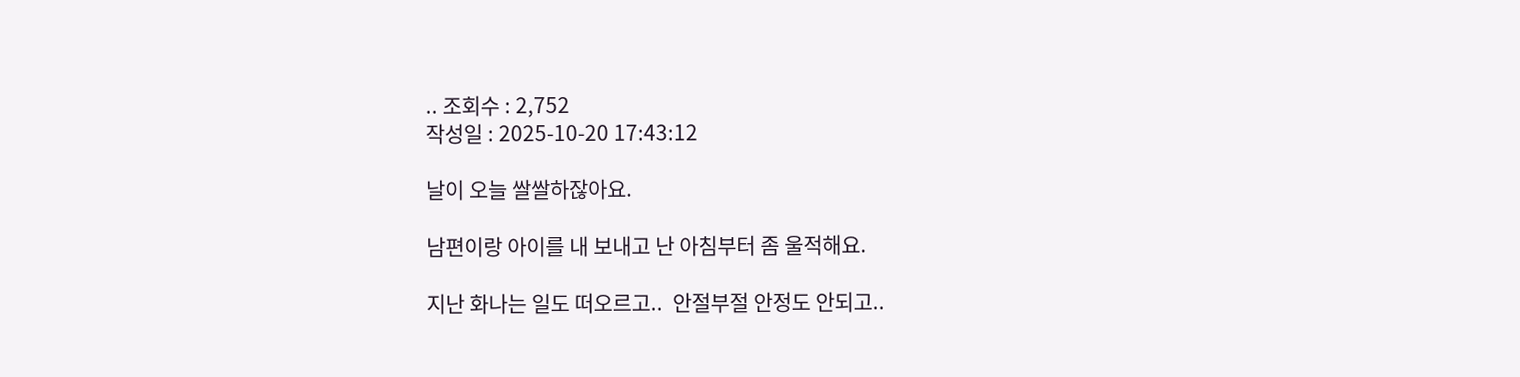.. 조회수 : 2,752
작성일 : 2025-10-20 17:43:12

날이 오늘 쌀쌀하잖아요.

남편이랑 아이를 내 보내고 난 아침부터 좀 울적해요.

지난 화나는 일도 떠오르고..  안절부절 안정도 안되고..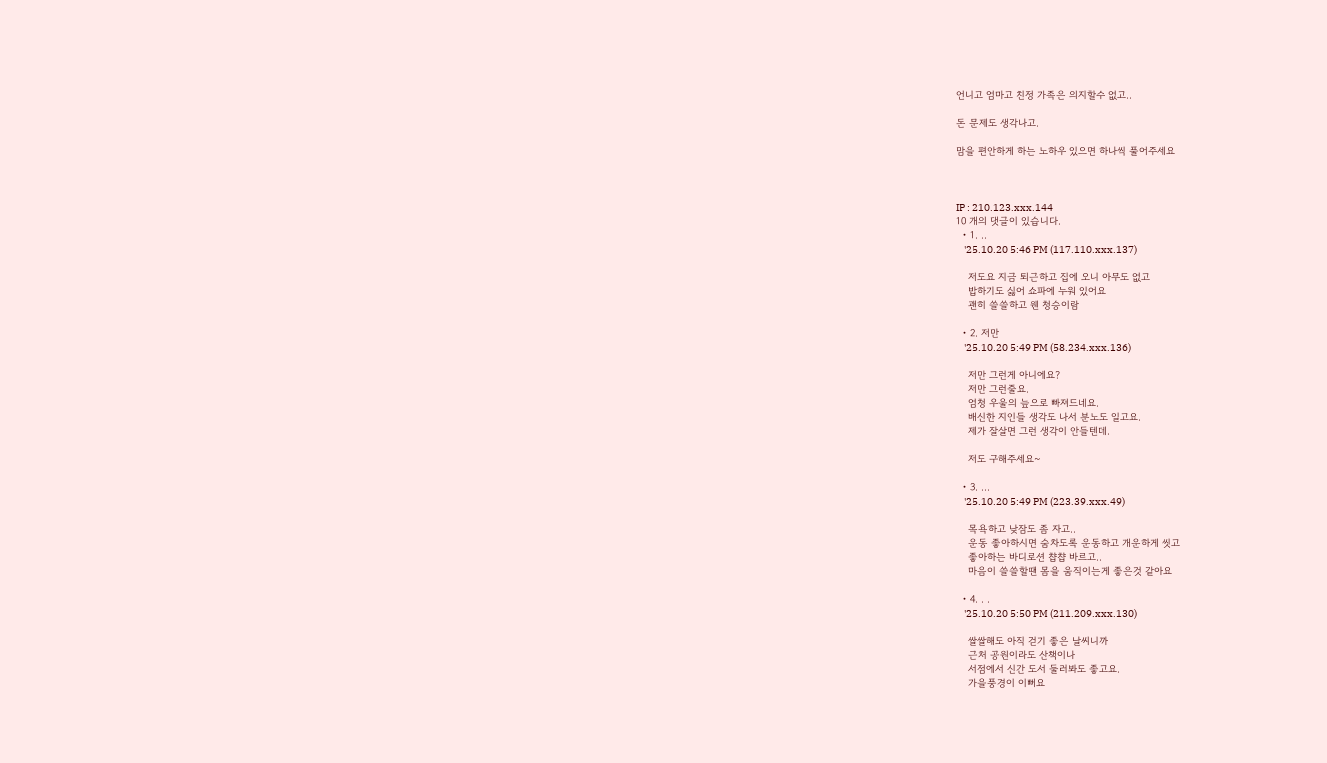언니고 엄마고 친정 가족은 의지할수 없고..

돈 문제도 생각나고.

맘을 편안하게 하는 노하우 있으면 하나씩 풀어주세요



IP : 210.123.xxx.144
10 개의 댓글이 있습니다.
  • 1. ..
    '25.10.20 5:46 PM (117.110.xxx.137)

    저도요 지금 퇴근하고 집에 오니 아무도 없고
    밥하기도 싫어 쇼파에 누워 있어요
    괜히 쓸쓸하고 웬 청승이람

  • 2. 저만
    '25.10.20 5:49 PM (58.234.xxx.136)

    저만 그런게 아니에요?
    저만 그런줄요.
    엄청 우울의 늪으로 빠져드네요.
    배신한 지인들 생각도 나서 분노도 일고요.
    제가 잘살면 그런 생각이 안들텐데.

    저도 구해주세요~

  • 3. ...
    '25.10.20 5:49 PM (223.39.xxx.49)

    목욕하고 낮잠도 좀 자고..
    운동 좋아하시면 숨차도록 운동하고 개운하게 씻고
    좋아하는 바디로션 챱챱 바르고..
    마음이 쓸쓸할땐 몸을 움직이는게 좋은것 같아요

  • 4. . .
    '25.10.20 5:50 PM (211.209.xxx.130)

    쌀쌀해도 아직 걷기 좋은 날씨니까
    근처 공원이라도 산책이나
    서점에서 신간 도서 둘러봐도 좋고요.
    가을풍경이 이뻐요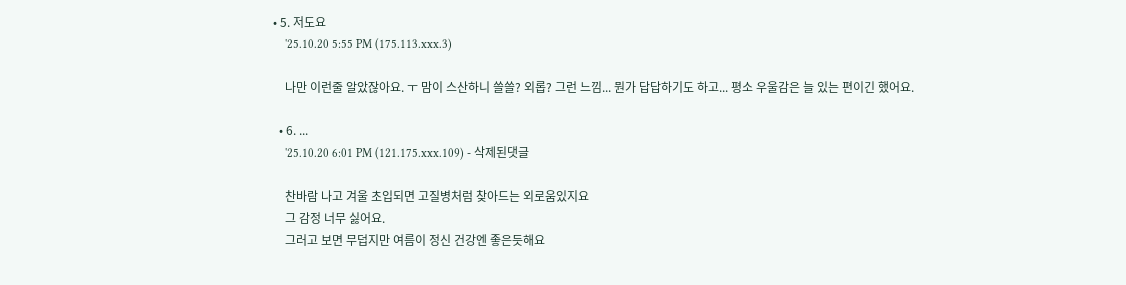• 5. 저도요
    '25.10.20 5:55 PM (175.113.xxx.3)

    나만 이런줄 알았잖아요. ㅜ 맘이 스산하니 쓸쓸? 외롭? 그런 느낌... 뭔가 답답하기도 하고... 평소 우울감은 늘 있는 편이긴 했어요.

  • 6. ...
    '25.10.20 6:01 PM (121.175.xxx.109) - 삭제된댓글

    찬바람 나고 겨울 초입되면 고질병처럼 찾아드는 외로움있지요
    그 감정 너무 싫어요.
    그러고 보면 무덥지만 여름이 정신 건강엔 좋은듯해요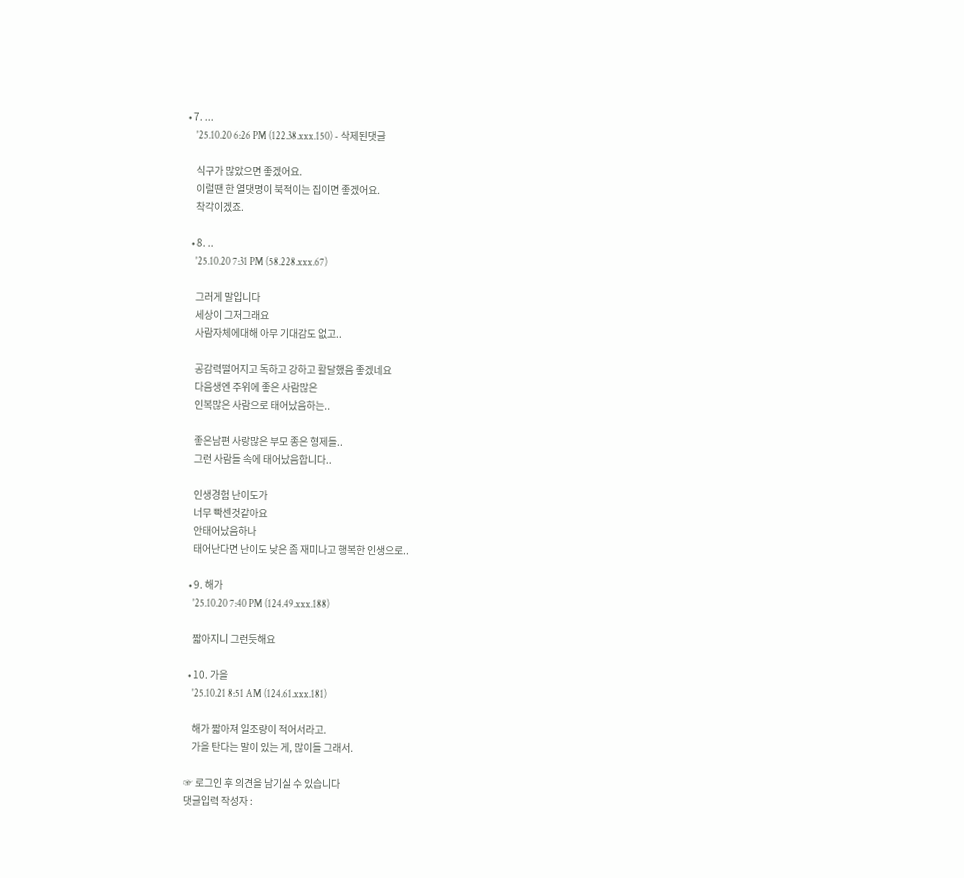• 7. ...
    '25.10.20 6:26 PM (122.38.xxx.150) - 삭제된댓글

    식구가 많았으면 좋겠어요.
    이럴땐 한 열댓명이 북적이는 집이면 좋겠어요.
    착각이겠죠.

  • 8. ..
    '25.10.20 7:31 PM (58.228.xxx.67)

    그러게 말입니다
    세상이 그저그래요
    사람자체에대해 아무 기대감도 없고..

    공감력떨어지고 독하고 강하고 활달했음 좋겠네요
    다음생엔 주위에 좋은 사람많은
    인복많은 사람으로 태어났음하는..

    좋은남편 사랑많은 부모 종은 형제들..
    그런 사람들 속에 태어났음합니다..

    인생경험 난이도가
    너무 빡센것같아요
    안태어났음하나
    태어난다면 난이도 낮은 좀 재미나고 행복한 인생으로..

  • 9. 해가
    '25.10.20 7:40 PM (124.49.xxx.188)

    짧아지니 그런듯해요

  • 10. 가을
    '25.10.21 8:51 AM (124.61.xxx.181)

    해가 짧아져 일조량이 적어서라고.
    가을 탄다는 말이 있는 게, 많이들 그래서.

☞ 로그인 후 의견을 남기실 수 있습니다
댓글입력 작성자 :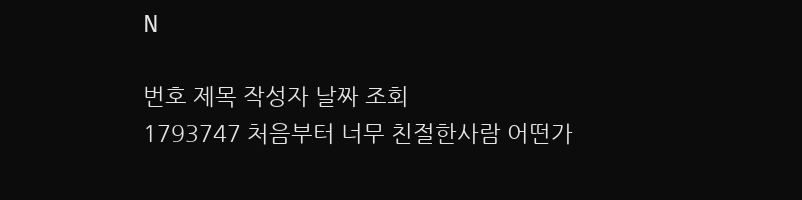N

번호 제목 작성자 날짜 조회
1793747 처음부터 너무 친절한사람 어떤가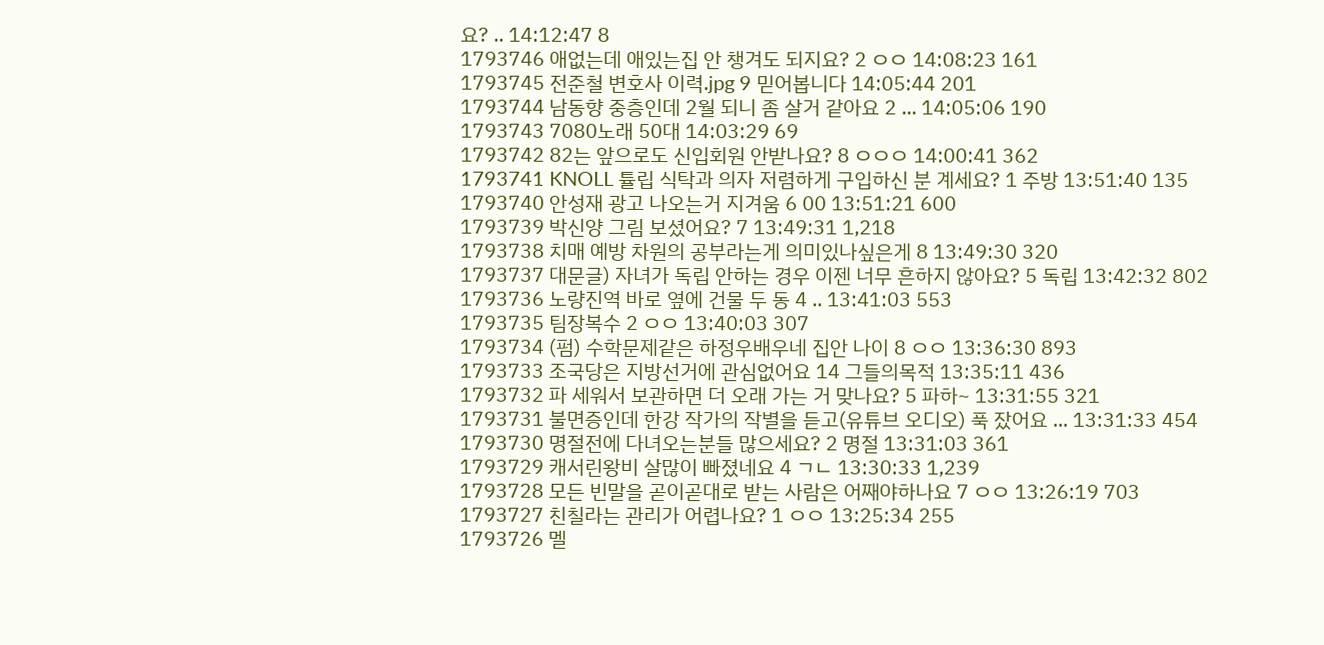요? .. 14:12:47 8
1793746 애없는데 애있는집 안 챙겨도 되지요? 2 ㅇㅇ 14:08:23 161
1793745 전준철 변호사 이력.jpg 9 믿어봅니다 14:05:44 201
1793744 남동향 중층인데 2월 되니 좀 살거 같아요 2 ... 14:05:06 190
1793743 7080노래 50대 14:03:29 69
1793742 82는 앞으로도 신입회원 안받나요? 8 ㅇㅇㅇ 14:00:41 362
1793741 KNOLL 튤립 식탁과 의자 저렴하게 구입하신 분 계세요? 1 주방 13:51:40 135
1793740 안성재 광고 나오는거 지겨움 6 00 13:51:21 600
1793739 박신양 그림 보셨어요? 7 13:49:31 1,218
1793738 치매 예방 차원의 공부라는게 의미있나싶은게 8 13:49:30 320
1793737 대문글) 자녀가 독립 안하는 경우 이젠 너무 흔하지 않아요? 5 독립 13:42:32 802
1793736 노량진역 바로 옆에 건물 두 동 4 .. 13:41:03 553
1793735 팀장복수 2 ㅇㅇ 13:40:03 307
1793734 (펌) 수학문제같은 하정우배우네 집안 나이 8 ㅇㅇ 13:36:30 893
1793733 조국당은 지방선거에 관심없어요 14 그들의목적 13:35:11 436
1793732 파 세워서 보관하면 더 오래 가는 거 맞나요? 5 파하~ 13:31:55 321
1793731 불면증인데 한강 작가의 작별을 듣고(유튜브 오디오) 푹 잤어요 ... 13:31:33 454
1793730 명절전에 다녀오는분들 많으세요? 2 명절 13:31:03 361
1793729 캐서린왕비 살많이 빠졌네요 4 ㄱㄴ 13:30:33 1,239
1793728 모든 빈말을 곧이곧대로 받는 사람은 어째야하나요 7 ㅇㅇ 13:26:19 703
1793727 친칠라는 관리가 어렵나요? 1 ㅇㅇ 13:25:34 255
1793726 멜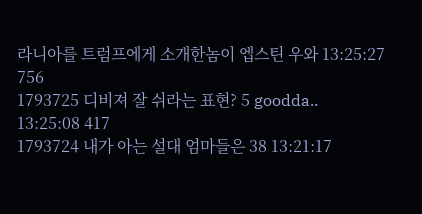라니아를 트럼프에게 소개한놈이 엡스틴 우와 13:25:27 756
1793725 디비져 잘 쉬라는 표현? 5 goodda.. 13:25:08 417
1793724 내가 아는 설대 엄마들은 38 13:21:17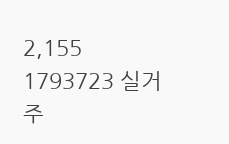2,155
1793723 실거주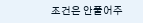조건은 안풀어주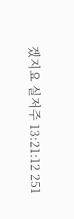겠지요 실저주 13:21:12 251